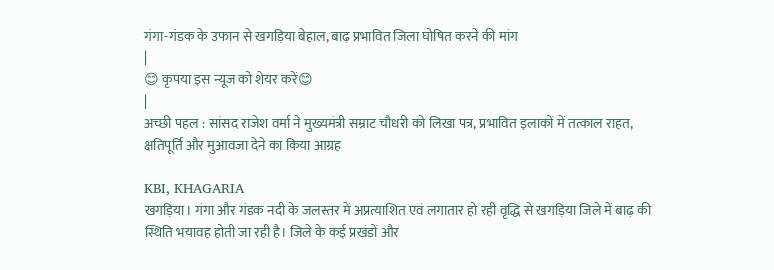गंगा-गंडक के उफान से खगड़िया बेहाल, बाढ़ प्रभावित जिला घोषित करने की मांग
|
😊 कृपया इस न्यूज को शेयर करें😊
|
अच्छी पहल : सांसद राजेश वर्मा ने मुख्यमंत्री सम्राट चौधरी को लिखा पत्र, प्रभावित इलाकों में तत्काल राहत, क्षतिपूर्ति और मुआवजा देने का किया आग्रह

KBI, KHAGARIA
खगड़िया। गंगा और गंडक नदी के जलस्तर में अप्रत्याशित एवं लगातार हो रही वृद्धि से खगड़िया जिले में बाढ़ की स्थिति भयावह होती जा रही है। जिले के कई प्रखंडों और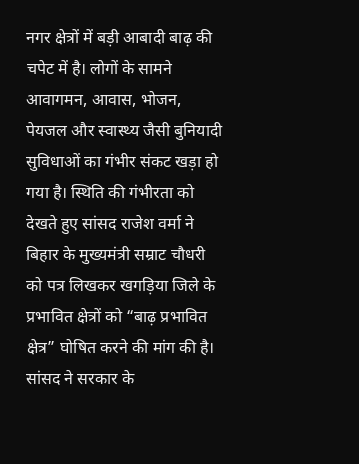नगर क्षेत्रों में बड़ी आबादी बाढ़ की चपेट में है। लोगों के सामने आवागमन, आवास, भोजन, पेयजल और स्वास्थ्य जैसी बुनियादी सुविधाओं का गंभीर संकट खड़ा हो गया है। स्थिति की गंभीरता को देखते हुए सांसद राजेश वर्मा ने बिहार के मुख्यमंत्री सम्राट चौधरी को पत्र लिखकर खगड़िया जिले के प्रभावित क्षेत्रों को “बाढ़ प्रभावित क्षेत्र” घोषित करने की मांग की है। सांसद ने सरकार के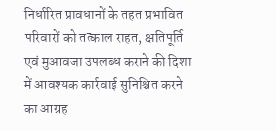निर्धारित प्रावधानों के तहत प्रभावित परिवारों को तत्काल राहत, क्षतिपूर्ति एवं मुआवजा उपलब्ध कराने की दिशा में आवश्यक कार्रवाई सुनिश्चित करने का आग्रह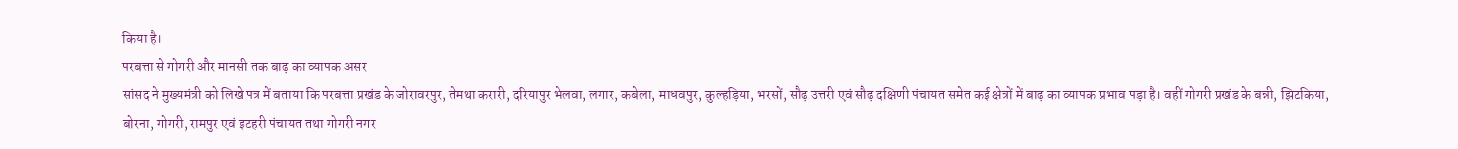किया है।
परबत्ता से गोगरी और मानसी तक बाढ़ का व्यापक असर
सांसद ने मुख्यमंत्री को लिखे पत्र में बताया कि परबत्ता प्रखंड के जोरावरपुर, तेमथा करारी, दरियापुर भेलवा, लगार, कबेला, माधवपुर, कुल्हड़िया, भरसों, सौढ़ उत्तरी एवं सौढ़ दक्षिणी पंचायत समेत कई क्षेत्रों में बाढ़ का व्यापक प्रभाव पड़ा है। वहीं गोगरी प्रखंड के बन्नी, झिटकिया, बोरना, गोगरी, रामपुर एवं इटहरी पंचायत तथा गोगरी नगर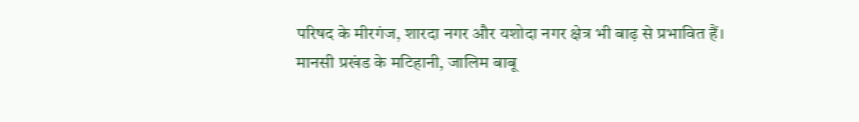परिषद के मीरगंज, शारदा नगर और यशोदा नगर क्षेत्र भी बाढ़ से प्रभावित हैं। मानसी प्रखंड के मटिहानी, जालिम बाबू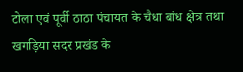टोला एवं पूर्वी ठाठा पंचायत के चैधा बांध क्षेत्र तथा खगड़िया सदर प्रखंड के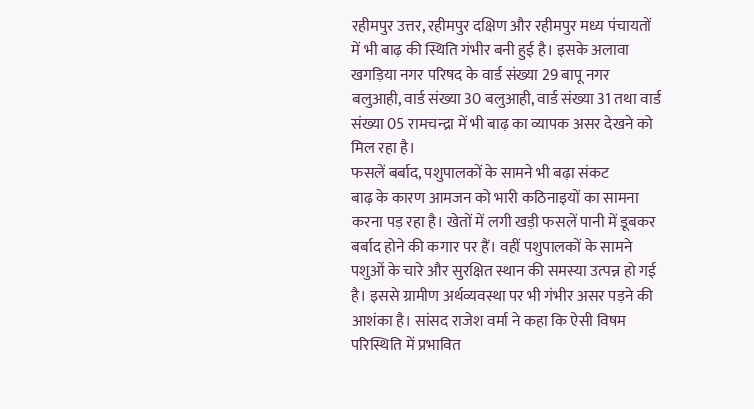रहीमपुर उत्तर, रहीमपुर दक्षिण और रहीमपुर मध्य पंचायतों में भी बाढ़ की स्थिति गंभीर बनी हुई है। इसके अलावा खगड़िया नगर परिषद के वार्ड संख्या 29 बापू नगर बलुआही, वार्ड संख्या 30 बलुआही, वार्ड संख्या 31 तथा वार्ड संख्या 05 रामचन्द्रा में भी बाढ़ का व्यापक असर देखने को मिल रहा है।
फसलें बर्बाद, पशुपालकों के सामने भी बढ़ा संकट
बाढ़ के कारण आमजन को भारी कठिनाइयों का सामना करना पड़ रहा है। खेतों में लगी खड़ी फसलें पानी में डूबकर बर्बाद होने की कगार पर हैं। वहीं पशुपालकों के सामने पशुओं के चारे और सुरक्षित स्थान की समस्या उत्पन्न हो गई है। इससे ग्रामीण अर्थव्यवस्था पर भी गंभीर असर पड़ने की आशंका है। सांसद राजेश वर्मा ने कहा कि ऐसी विषम परिस्थिति में प्रभावित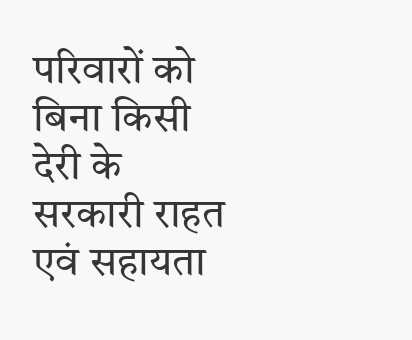परिवारों को बिना किसी देरी के सरकारी राहत एवं सहायता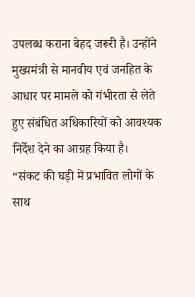उपलब्ध कराना बेहद जरूरी है। उन्होंने मुख्यमंत्री से मानवीय एवं जनहित के आधार पर मामले को गंभीरता से लेते हुए संबंधित अधिकारियों को आवश्यक निर्देश देने का आग्रह किया है।
“संकट की घड़ी में प्रभावित लोगों के साथ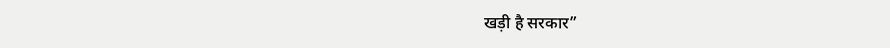खड़ी है सरकार”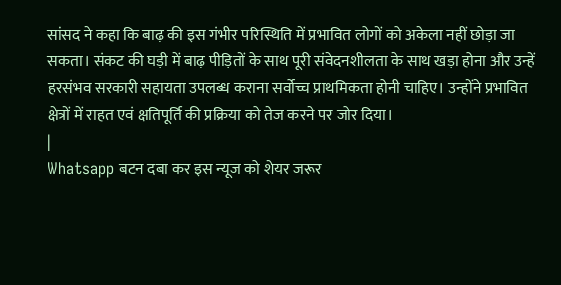सांसद ने कहा कि बाढ़ की इस गंभीर परिस्थिति में प्रभावित लोगों को अकेला नहीं छोड़ा जा सकता। संकट की घड़ी में बाढ़ पीड़ितों के साथ पूरी संवेदनशीलता के साथ खड़ा होना और उन्हें हरसंभव सरकारी सहायता उपलब्ध कराना सर्वोच्च प्राथमिकता होनी चाहिए। उन्होंने प्रभावित क्षेत्रों में राहत एवं क्षतिपूर्ति की प्रक्रिया को तेज करने पर जोर दिया।
|
Whatsapp बटन दबा कर इस न्यूज को शेयर जरूर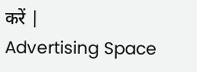करें |
Advertising Space